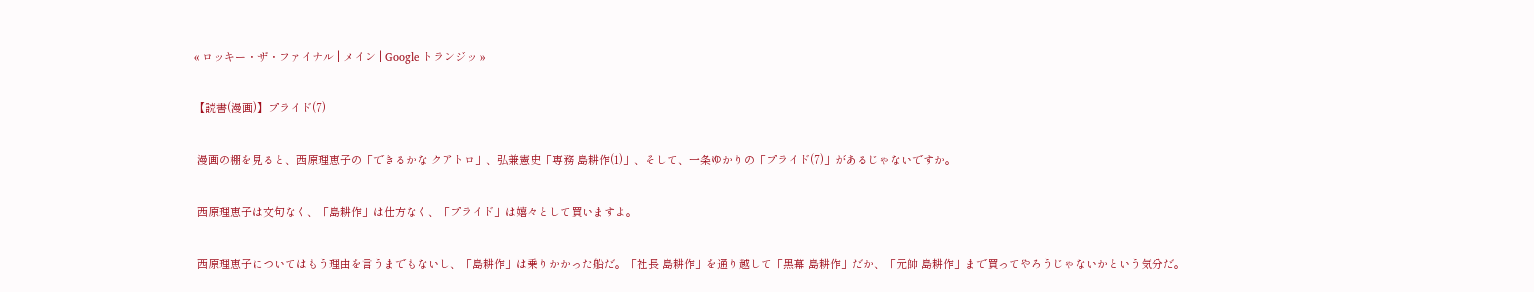« ロッキー・ザ・ファイナル | メイン | Google トランジッ »

【読書(漫画)】プライド(7)

 漫画の棚を見ると、西原理恵子の「できるかな クアトロ」、弘兼憲史「専務 島耕作(1)」、そして、一条ゆかりの「プライド(7)」があるじゃないですか。

 西原理恵子は文句なく、「島耕作」は仕方なく、「プライド」は嬉々として買いますよ。

 西原理恵子についてはもう理由を言うまでもないし、「島耕作」は乗りかかった船だ。「社長 島耕作」を通り越して「黒幕 島耕作」だか、「元帥 島耕作」まで買ってやろうじゃないかという気分だ。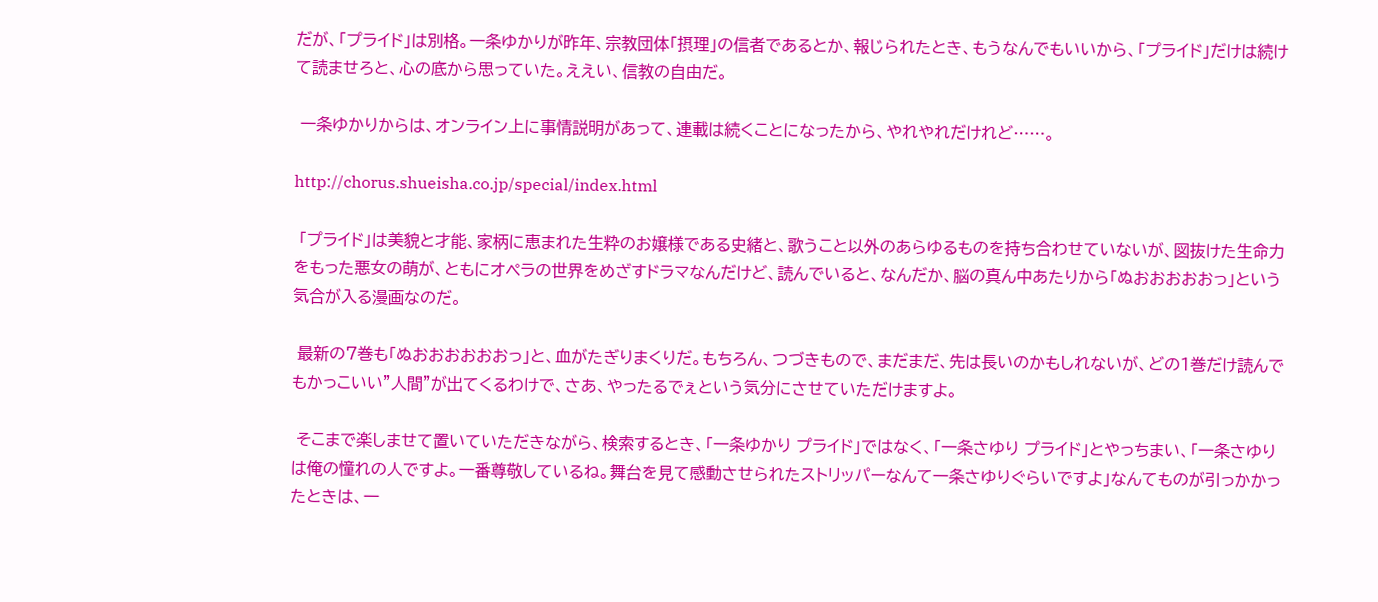だが、「プライド」は別格。一条ゆかりが昨年、宗教団体「摂理」の信者であるとか、報じられたとき、もうなんでもいいから、「プライド」だけは続けて読ませろと、心の底から思っていた。ええい、信教の自由だ。

 一条ゆかりからは、オンライン上に事情説明があって、連載は続くことになったから、やれやれだけれど……。

http://chorus.shueisha.co.jp/special/index.html

 「プライド」は美貌と才能、家柄に恵まれた生粋のお嬢様である史緒と、歌うこと以外のあらゆるものを持ち合わせていないが、図抜けた生命力をもった悪女の萌が、ともにオペラの世界をめざすドラマなんだけど、読んでいると、なんだか、脳の真ん中あたりから「ぬおおおおおっ」という気合が入る漫画なのだ。

 最新の7巻も「ぬおおおおおおっ」と、血がたぎりまくりだ。もちろん、つづきもので、まだまだ、先は長いのかもしれないが、どの1巻だけ読んでもかっこいい"人間"が出てくるわけで、さあ、やったるでぇという気分にさせていただけますよ。

 そこまで楽しませて置いていただきながら、検索するとき、「一条ゆかり プライド」ではなく、「一条さゆり プライド」とやっちまい、「一条さゆりは俺の憧れの人ですよ。一番尊敬しているね。舞台を見て感動させられたストリッパーなんて一条さゆりぐらいですよ」なんてものが引っかかったときは、一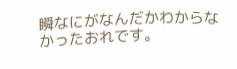瞬なにがなんだかわからなかったおれです。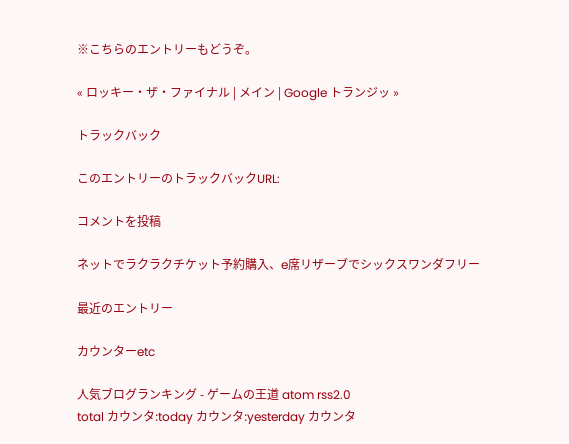※こちらのエントリーもどうぞ。

« ロッキー・ザ・ファイナル | メイン | Google トランジッ »

トラックバック

このエントリーのトラックバックURL:

コメントを投稿

ネットでラクラクチケット予約購入、e席リザーブでシックスワンダフリー

最近のエントリー

カウンターetc

人気ブログランキング - ゲームの王道 atom rss2.0
total カウンタ:today カウンタ:yesterday カウンタ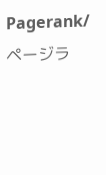Pagerank/ページラ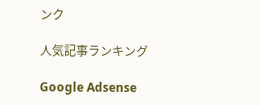ンク

人気記事ランキング

Google Adsense